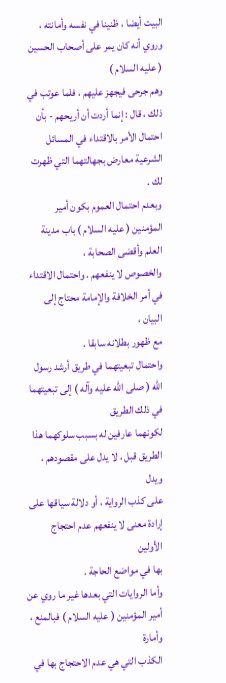البيت أيضا ، ظنينا في نفسه وأمانته ، وروي أنه كان يمر على أصحاب الحسين ( عليه السلام )
وهم جرحى فيجهز عليهم ، فلما عوتب في ذلك ، قال : إنما أردت أن أريحهم - بأن
احتمال الأمر بالاقتداء في المسائل الشرعية معارض بجهالتهما التي ظهرت لك .
وبعدم احتمال العموم بكون أمير المؤمنين ( عليه السلام ) باب مدينة العلم وأقضى الصحابة ،
والخصوص لا ينفعهم . واحتمال الاقتداء في أمر الخلافة والإمامة محتاج إلى البيان ،
مع ظهور بطلانه سابقا .
واحتمال تبعيتهما في طريق أرشد رسول الله ( صلى الله عليه وآله ) إلى تبعيتهما في ذلك الطريق
لكونهما عارفين له بسبب سلوكهما هذا الطريق قبل ، لا يدل على مقصودهم ، ويدل
على كذب الرواية ، أو دلالة سياقها على إرادة معنى لا ينفعهم عدم احتجاج الأولين
بها في مواضع الحاجة .
وأما الروايات التي بعدها غير ما روي عن أمير المؤمنين ( عليه السلام ) فبالمنع ، وأمارة
الكذب التي هي عدم الاحتجاج بها في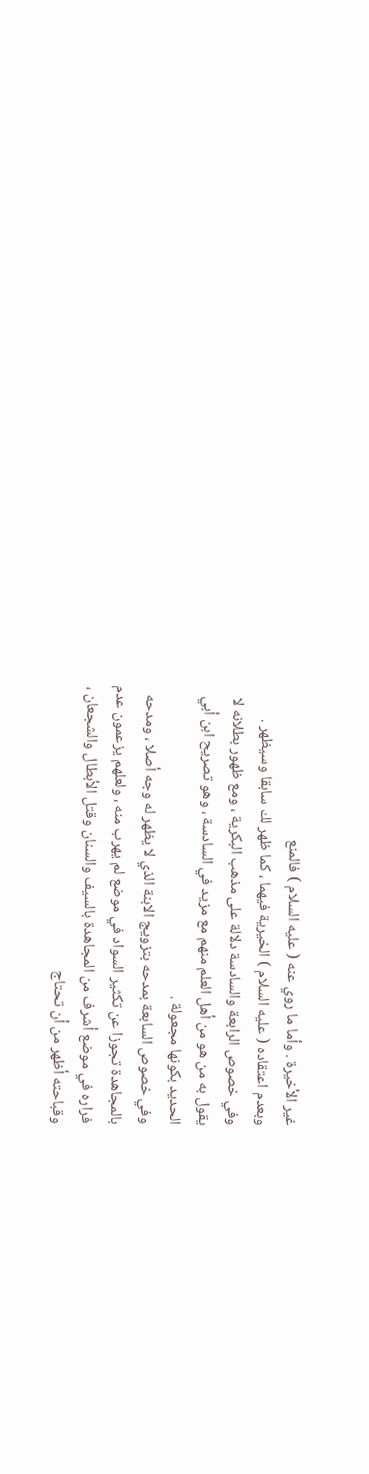غير الأخيرة . وأما ما روي عنه ( عليه السلام ) فالمنع
وبعدم اعتقاده ( عليه السلام ) الخيرية فيهما ، كما ظهر لك سابقا وسيظهر .
وفي خصوص الرابعة والسادسة دلالة على مذهب البكرية ، ومع ظهور بطلانه لا
يقول به من هو من أهل العلم منهم مع مزيد في السادسة ، وهو تصريح ابن أبي
الحديد بكونها مجعولة .
وفي خصوص السابعة بمدحه بتزويج الابنة الذي لا يظهر له وجه أصلا ، ومدحه
بالمجاهدة تجوزا عن تكثير السواد في موضع لم يهرب منه ، ولعلهم يزعمون عدم
فراره في موضع أشرف من المجاهدة بالسيف والسنان وقتل الأبطال والشجعان ،
وقباحته أظهر من أن تحتاج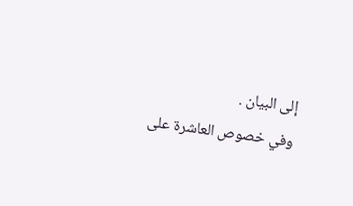إلى البيان .
وفي خصوص العاشرة على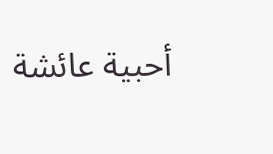أحبية عائشة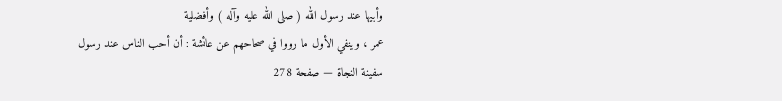وأبيها عند رسول الله ( صلى الله عليه وآله ) وأفضلية
عمر ، وينفي الأول ما رووا في صحاحهم عن عائشة : أن أحب الناس عند رسول
سفينة النجاة — صفحة 278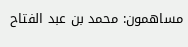مساهمون: محمد بن عبد الفتاح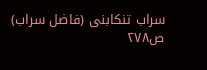سراب تنكابنى (فاضل سراب)
ص٢٧٨